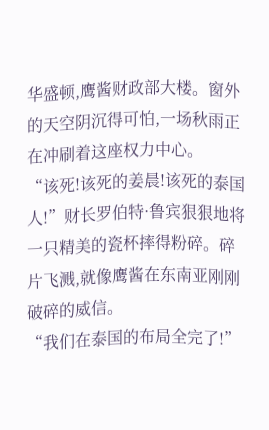华盛顿,鹰酱财政部大楼。窗外的天空阴沉得可怕,一场秋雨正在冲刷着这座权力中心。
“该死!该死的姜晨!该死的泰国人!”财长罗伯特·鲁宾狠狠地将一只精美的瓷杯摔得粉碎。碎片飞溅,就像鹰酱在东南亚刚刚破碎的威信。
“我们在泰国的布局全完了!”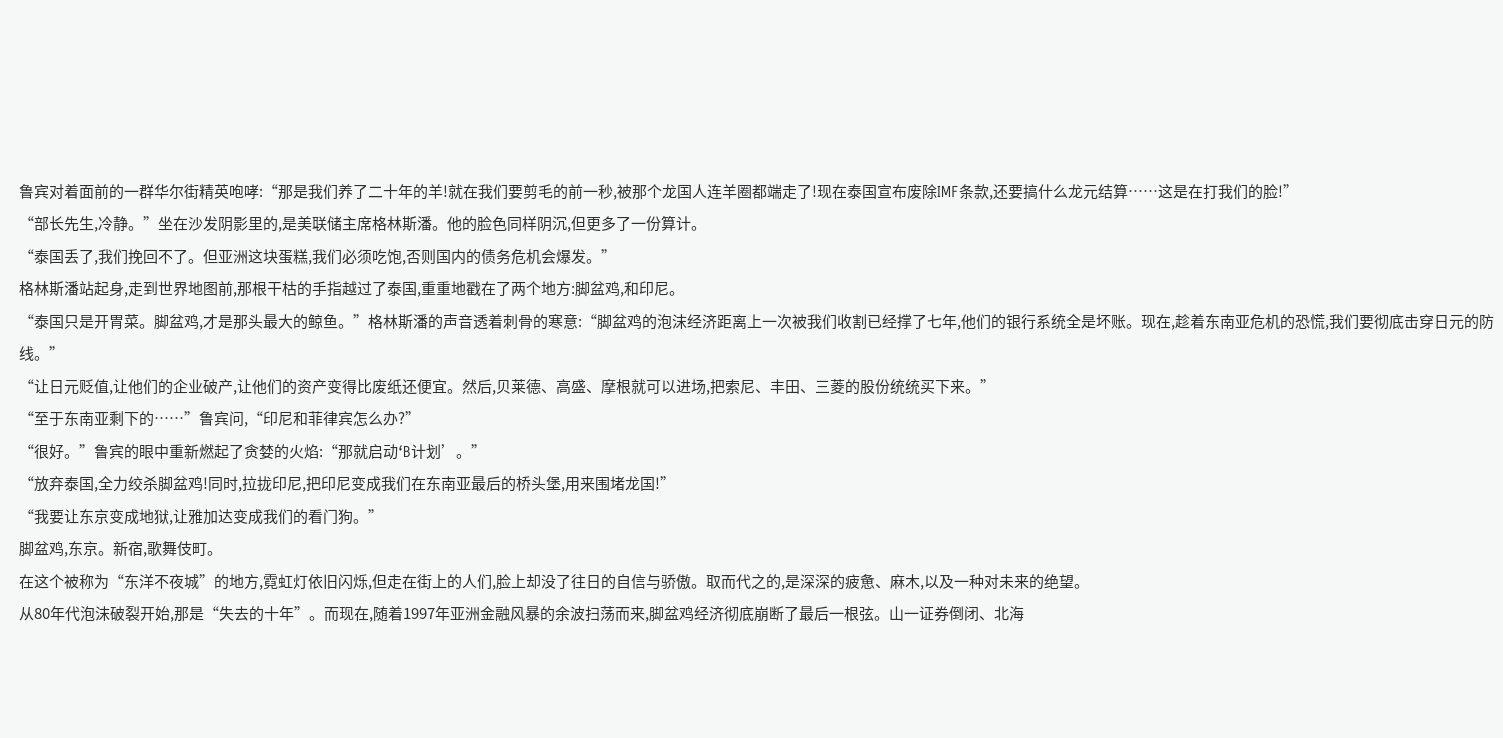鲁宾对着面前的一群华尔街精英咆哮:“那是我们养了二十年的羊!就在我们要剪毛的前一秒,被那个龙国人连羊圈都端走了!现在泰国宣布废除IMF条款,还要搞什么龙元结算……这是在打我们的脸!”
“部长先生,冷静。”坐在沙发阴影里的,是美联储主席格林斯潘。他的脸色同样阴沉,但更多了一份算计。
“泰国丢了,我们挽回不了。但亚洲这块蛋糕,我们必须吃饱,否则国内的债务危机会爆发。”
格林斯潘站起身,走到世界地图前,那根干枯的手指越过了泰国,重重地戳在了两个地方:脚盆鸡,和印尼。
“泰国只是开胃菜。脚盆鸡,才是那头最大的鲸鱼。”格林斯潘的声音透着刺骨的寒意:“脚盆鸡的泡沫经济距离上一次被我们收割已经撑了七年,他们的银行系统全是坏账。现在,趁着东南亚危机的恐慌,我们要彻底击穿日元的防线。”
“让日元贬值,让他们的企业破产,让他们的资产变得比废纸还便宜。然后,贝莱德、高盛、摩根就可以进场,把索尼、丰田、三菱的股份统统买下来。”
“至于东南亚剩下的……”鲁宾问,“印尼和菲律宾怎么办?”
“很好。”鲁宾的眼中重新燃起了贪婪的火焰:“那就启动‘B计划’。”
“放弃泰国,全力绞杀脚盆鸡!同时,拉拢印尼,把印尼变成我们在东南亚最后的桥头堡,用来围堵龙国!”
“我要让东京变成地狱,让雅加达变成我们的看门狗。”
脚盆鸡,东京。新宿,歌舞伎町。
在这个被称为“东洋不夜城”的地方,霓虹灯依旧闪烁,但走在街上的人们,脸上却没了往日的自信与骄傲。取而代之的,是深深的疲惫、麻木,以及一种对未来的绝望。
从80年代泡沫破裂开始,那是“失去的十年”。而现在,随着1997年亚洲金融风暴的余波扫荡而来,脚盆鸡经济彻底崩断了最后一根弦。山一证券倒闭、北海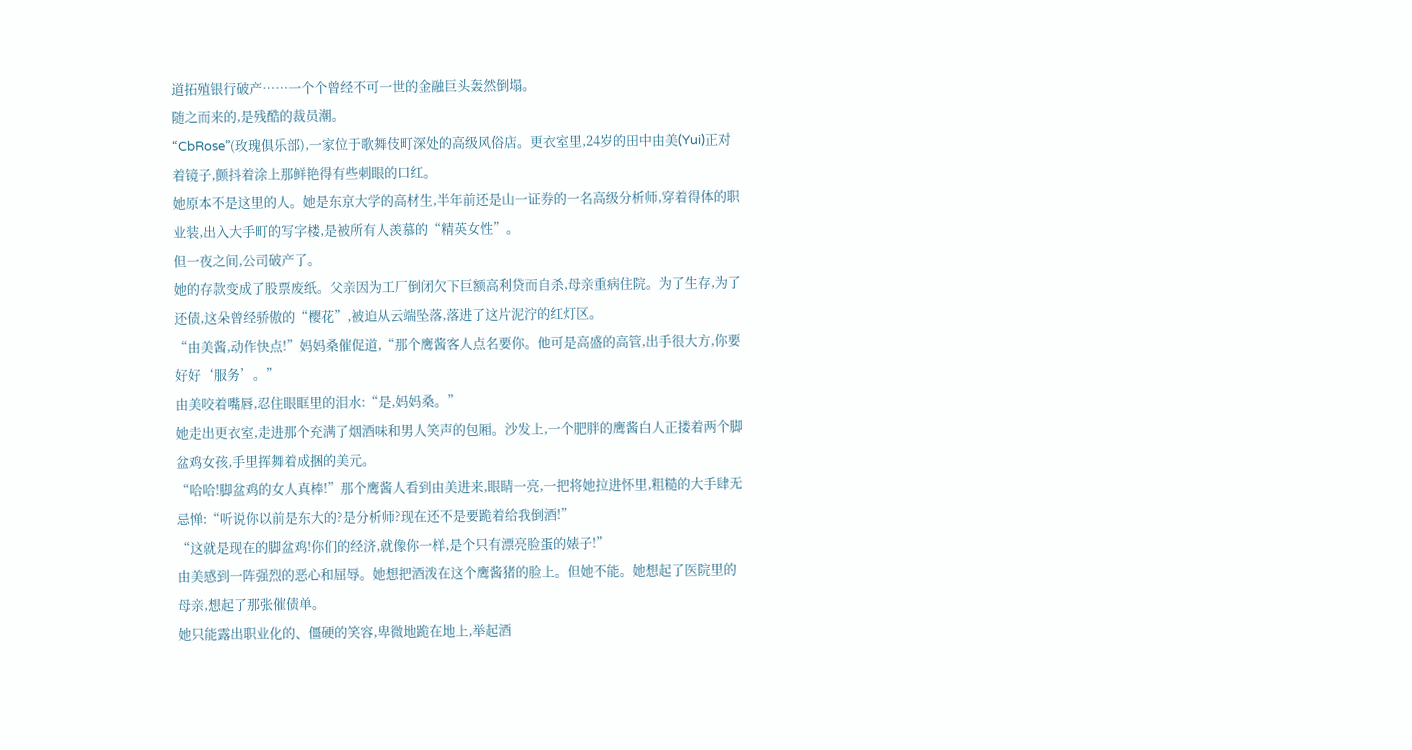道拓殖银行破产……一个个曾经不可一世的金融巨头轰然倒塌。
随之而来的,是残酷的裁员潮。
“CbRose”(玫瑰俱乐部),一家位于歌舞伎町深处的高级风俗店。更衣室里,24岁的田中由美(Yui)正对着镜子,颤抖着涂上那鲜艳得有些刺眼的口红。
她原本不是这里的人。她是东京大学的高材生,半年前还是山一证券的一名高级分析师,穿着得体的职业装,出入大手町的写字楼,是被所有人羡慕的“精英女性”。
但一夜之间,公司破产了。
她的存款变成了股票废纸。父亲因为工厂倒闭欠下巨额高利贷而自杀,母亲重病住院。为了生存,为了还债,这朵曾经骄傲的“樱花”,被迫从云端坠落,落进了这片泥泞的红灯区。
“由美酱,动作快点!”妈妈桑催促道,“那个鹰酱客人点名要你。他可是高盛的高管,出手很大方,你要好好‘服务’。”
由美咬着嘴唇,忍住眼眶里的泪水:“是,妈妈桑。”
她走出更衣室,走进那个充满了烟酒味和男人笑声的包厢。沙发上,一个肥胖的鹰酱白人正搂着两个脚盆鸡女孩,手里挥舞着成捆的美元。
“哈哈!脚盆鸡的女人真棒!”那个鹰酱人看到由美进来,眼睛一亮,一把将她拉进怀里,粗糙的大手肆无忌惮:“听说你以前是东大的?是分析师?现在还不是要跪着给我倒酒!”
“这就是现在的脚盆鸡!你们的经济,就像你一样,是个只有漂亮脸蛋的婊子!”
由美感到一阵强烈的恶心和屈辱。她想把酒泼在这个鹰酱猪的脸上。但她不能。她想起了医院里的母亲,想起了那张催债单。
她只能露出职业化的、僵硬的笑容,卑微地跪在地上,举起酒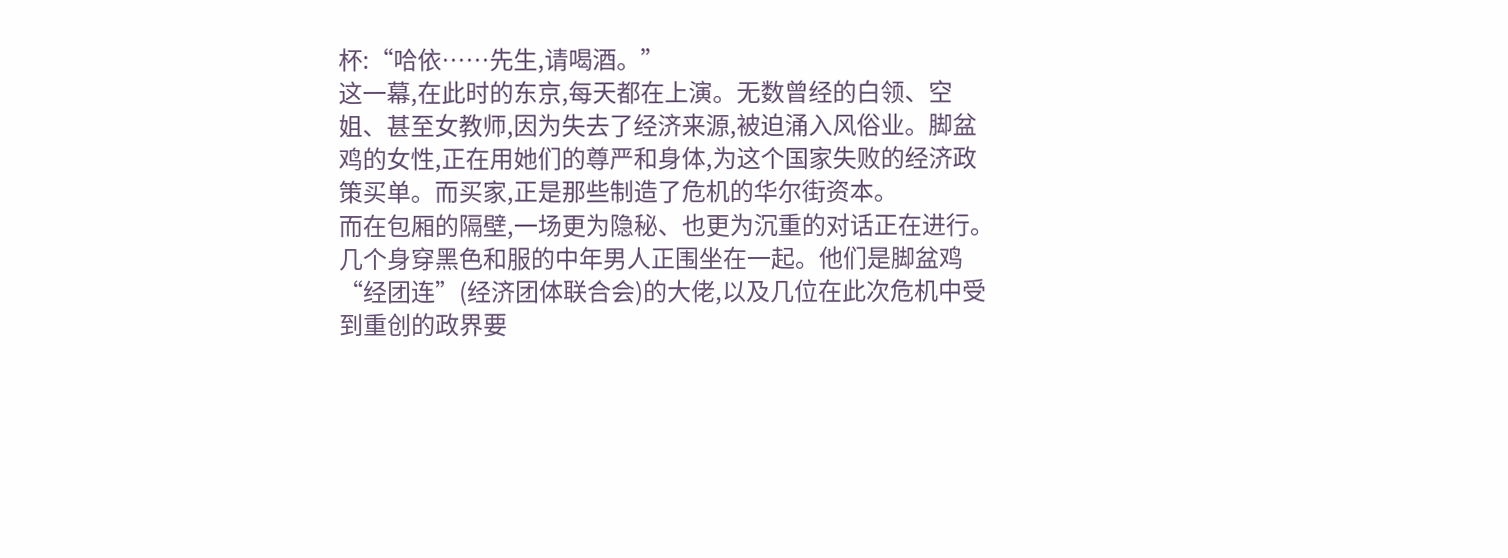杯:“哈依……先生,请喝酒。”
这一幕,在此时的东京,每天都在上演。无数曾经的白领、空姐、甚至女教师,因为失去了经济来源,被迫涌入风俗业。脚盆鸡的女性,正在用她们的尊严和身体,为这个国家失败的经济政策买单。而买家,正是那些制造了危机的华尔街资本。
而在包厢的隔壁,一场更为隐秘、也更为沉重的对话正在进行。
几个身穿黑色和服的中年男人正围坐在一起。他们是脚盆鸡“经团连”(经济团体联合会)的大佬,以及几位在此次危机中受到重创的政界要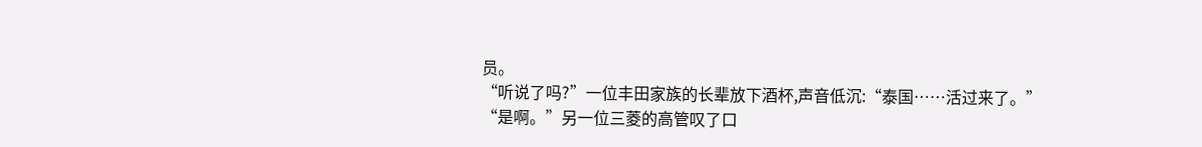员。
“听说了吗?”一位丰田家族的长辈放下酒杯,声音低沉:“泰国……活过来了。”
“是啊。”另一位三菱的高管叹了口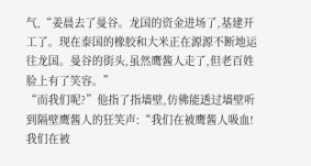气,“姜晨去了曼谷。龙国的资金进场了,基建开工了。现在泰国的橡胶和大米正在源源不断地运往龙国。曼谷的街头,虽然鹰酱人走了,但老百姓脸上有了笑容。”
“而我们呢?”他指了指墙壁,仿佛能透过墙壁听到隔壁鹰酱人的狂笑声:“我们在被鹰酱人吸血!我们在被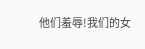他们羞辱!我们的女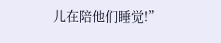儿在陪他们睡觉!”